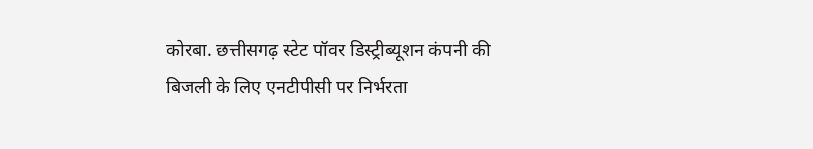कोरबा. छत्तीसगढ़ स्टेट पॉवर डिस्ट्रीब्यूशन कंपनी की बिजली के लिए एनटीपीसी पर निर्भरता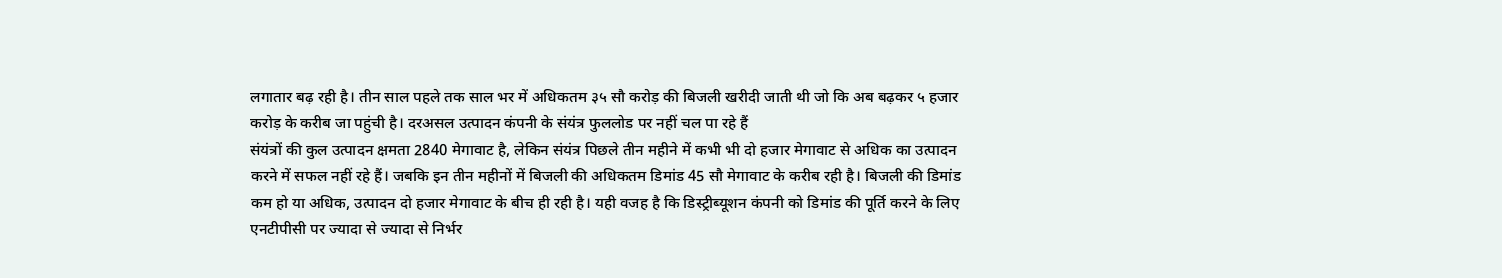लगातार बढ़ रही है। तीन साल पहले तक साल भर में अधिकतम ३५ सौ करोड़ की बिजली खरीदी जाती थी जो कि अब बढ़कर ५ हजार करोड़ के करीब जा पहुंची है। दरअसल उत्पादन कंपनी के संयंत्र फुललोड पर नहीं चल पा रहे हैं
संयंत्रों की कुल उत्पादन क्षमता 2840 मेगावाट है, लेकिन संयंत्र पिछले तीन महीने में कभी भी दो हजार मेगावाट से अधिक का उत्पादन करने में सफल नहीं रहे हैं। जबकि इन तीन महीनों में बिजली की अधिकतम डिमांड 45 सौ मेगावाट के करीब रही है। बिजली की डिमांड कम हो या अधिक, उत्पादन दो हजार मेगावाट के बीच ही रही है। यही वजह है कि डिस्ट्रीब्यूशन कंपनी को डिमांड की पूर्ति करने के लिए एनटीपीसी पर ज्यादा से ज्यादा से निर्भर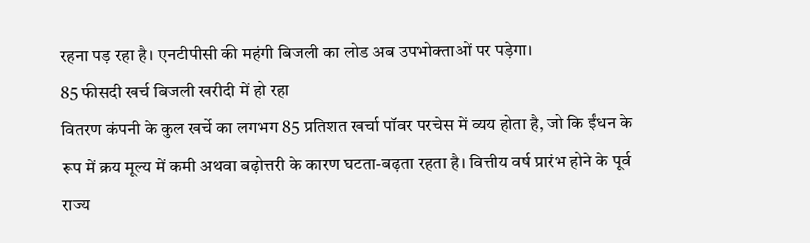रहना पड़ रहा है। एनटीपीसी की महंगी बिजली का लोड अब उपभोक्ताओं पर पड़ेगा।
85 फीसदी खर्च बिजली खरीदी में हो रहा
वितरण कंपनी के कुल खर्चे का लगभग 85 प्रतिशत खर्चा पॉवर परचेस में व्यय होता है, जो कि ईंधन के रूप में क्रय मूल्य में कमी अथवा बढ़ोत्तरी के कारण घटता-बढ़ता रहता है। वित्तीय वर्ष प्रारंभ होने के पूर्व राज्य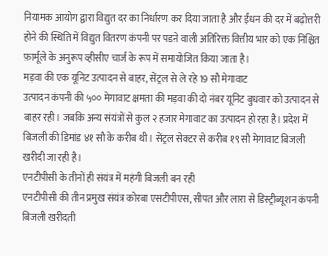नियामक आयोग द्वारा विद्युत दर का निर्धारण कर दिया जाता है और ईंधन की दर में बढ़ोत्तरी होने की स्थिति में विद्युत वितरण कंपनी पर पडऩे वाली अतिरिक्त वित्तीय भार को एक निश्चित फ़ार्मूले के अनुरूप व्हीसीए चार्ज के रूप में समायोजित किया जाता है।
मड़वा की एक यूनिट उत्पादन से बाहर, सेंट्रल से ले रहे 19 सौ मेगावाट
उत्पादन कंपनी की ५०० मेगावाट क्षमता की मड़वा की दो नंबर यूनिट बुधवार को उत्पादन से बाहर रही। जबकि अन्य संयंत्रों से कुल २ हजार मेगावाट का उत्पादन हो रहा है। प्रदेश में बिजली की डिमांड ४१ सौ के करीब थी। सेंट्रल सेक्टर से करीब १९ सौ मेगावाट बिजली खरीदी जा रही है।
एनटीपीसी के तीनों ही संयंत्र में महंगी बिजली बन रही
एनटीपीसी की तीन प्रमुख संयंत्र कोरबा एसटीपीएस, सीपत और लारा से डिस्ट्रीब्यूशन कंपनी बिजली खरीदती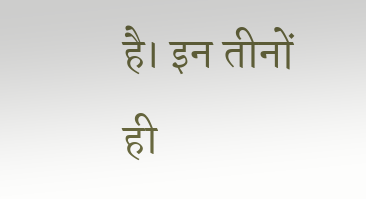है। इन तीनों ही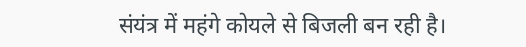संयंत्र में महंगे कोयले से बिजली बन रही है।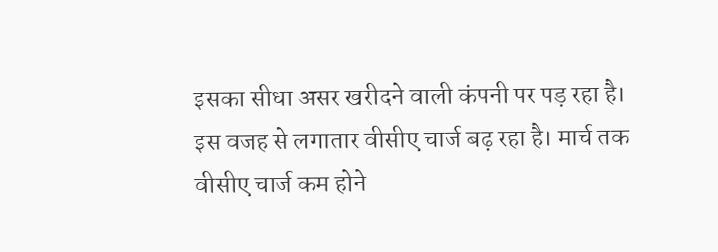इसका सीधा असर खरीदने वाली कंपनी पर पड़ रहा है। इस वजह से लगातार वीसीए चार्ज बढ़ रहा है। मार्च तक वीसीए चार्ज कम होने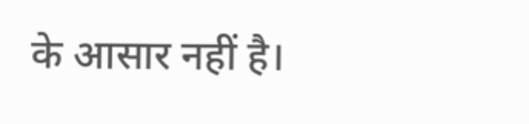के आसार नहीं है।